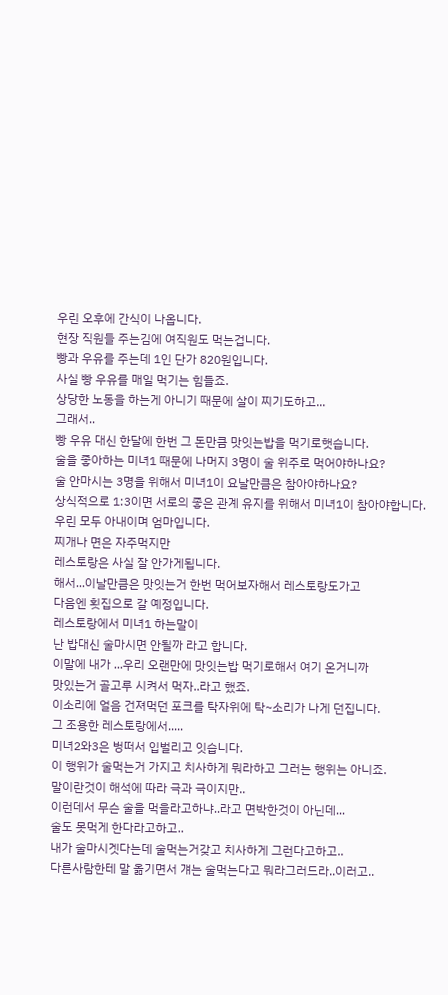우린 오후에 간식이 나옵니다.
현장 직원들 주는김에 여직원도 먹는겁니다.
빵과 우유를 주는데 1인 단가 820원입니다.
사실 빵 우유를 매일 먹기는 힘들죠.
상당한 노동을 하는게 아니기 때문에 살이 찌기도하고...
그래서..
빵 우유 대신 한달에 한번 그 돈만큼 맛잇는밥을 먹기로햇습니다.
술을 좋아하는 미녀1 때문에 나머지 3명이 술 위주로 먹어야하나요?
술 안마시는 3명을 위해서 미녀1이 요날만큼은 참아야하나요?
상식적으로 1:3이면 서로의 좋은 관계 유지를 위해서 미녀1이 참아야합니다.
우린 모두 아내이며 엄마입니다.
찌개나 면은 자주먹지만
레스토랑은 사실 잘 안가게됩니다.
해서...이날만큼은 맛잇는거 한번 먹어보자해서 레스토랑도가고
다음엔 횟집으로 갈 예정입니다.
레스토랑에서 미녀1 하는말이
난 밥대신 술마시면 안될까 라고 합니다.
이말에 내가 ...우리 오랜만에 맛잇는밥 먹기로해서 여기 온거니까
맛있는거 골고루 시켜서 먹자..라고 했죠.
이소리에 얼음 건져먹던 포크를 탁자위에 탁~소리가 나게 던집니다.
그 조용한 레스토랑에서.....
미녀2와3은 벙떠서 입벌리고 잇습니다.
이 행위가 술먹는거 가지고 치사하게 뭐라하고 그러는 행위는 아니죠.
말이란것이 해석에 따라 극과 극이지만..
이런데서 무슨 술을 먹을라고하냐..라고 면박한것이 아닌데...
술도 못먹게 한다라고하고..
내가 술마시겟다는데 술먹는거갖고 치사하게 그런다고하고..
다른사람한테 말 옮기면서 걔는 술먹는다고 뭐라그러드라..이러고..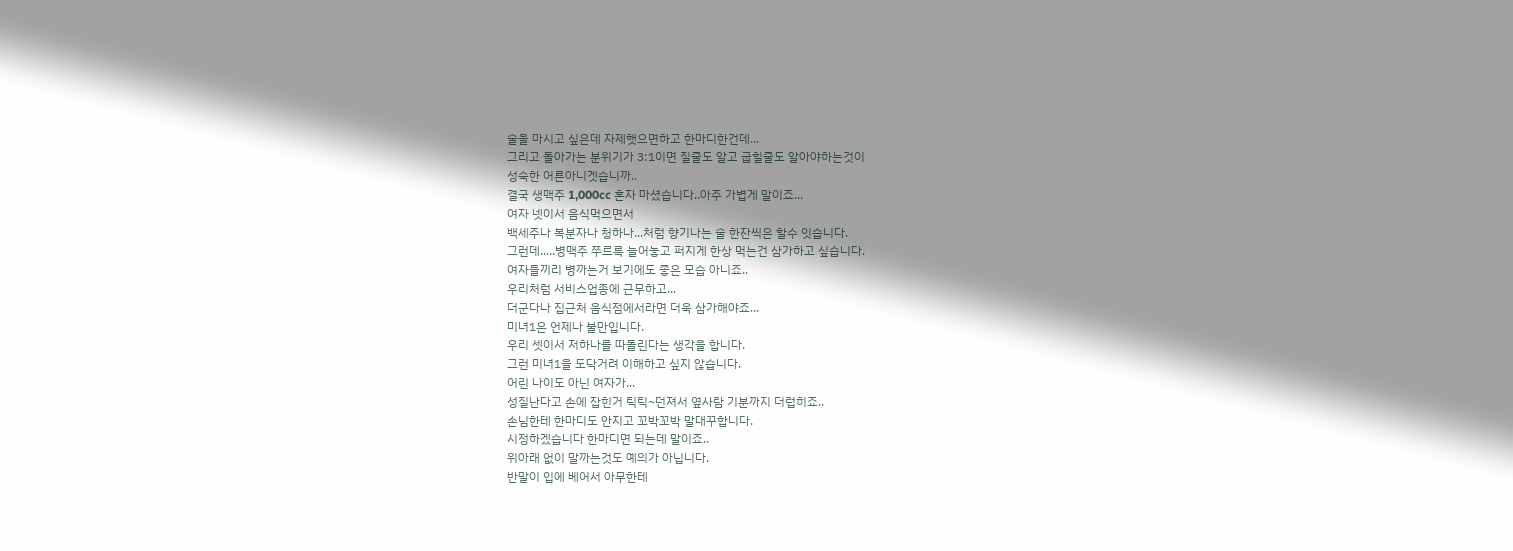술을 마시고 싶은데 자제햇으면하고 한마디한건데...
그리고 돌아가는 분위기가 3:1이면 질줄도 알고 굽힐줄도 알아야하는것이
성숙한 어른아니겟습니까..
결국 생맥주 1,000cc 혼자 마셨습니다..아주 가볍게 말이죠...
여자 넷이서 음식먹으면서
백세주나 복분자나 청하나...처럼 향기나는 술 한잔씩은 할수 잇습니다.
그런데.....병맥주 쭈르륵 늘어놓고 퍼지게 한상 먹는건 삼가하고 싶습니다.
여자들끼리 병까는거 보기에도 좋은 모습 아니죠..
우리처럼 서비스업종에 근무하고...
더군다나 집근처 음식점에서라면 더욱 삼가해야죠...
미녀1은 언제나 불만입니다.
우리 셋이서 저하나를 따돌린다는 생각을 합니다.
그런 미녀1을 도닥거려 이해하고 싶지 않습니다.
어린 나이도 아닌 여자가...
성질난다고 손에 잡힌거 틱틱~던져서 옆사람 기분까지 더럽히죠..
손님한테 한마디도 안지고 꼬박꼬박 말대꾸합니다.
시정하겠습니다 한마디면 되는데 말이죠..
위아래 없이 말까는것도 예의가 아닙니다.
반말이 입에 베어서 아무한테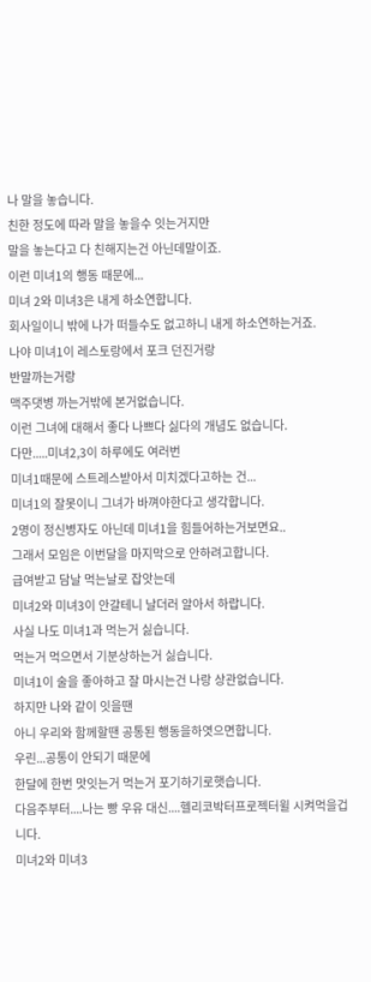나 말을 놓습니다.
친한 정도에 따라 말을 놓을수 잇는거지만
말을 놓는다고 다 친해지는건 아닌데말이죠.
이런 미녀1의 행동 때문에...
미녀 2와 미녀3은 내게 하소연합니다.
회사일이니 밖에 나가 떠들수도 없고하니 내게 하소연하는거죠.
나야 미녀1이 레스토랑에서 포크 던진거랑
반말까는거랑
맥주댓병 까는거밖에 본거없습니다.
이런 그녀에 대해서 좋다 나쁘다 싫다의 개념도 없습니다.
다만.....미녀2,3이 하루에도 여러번
미녀1때문에 스트레스받아서 미치겠다고하는 건...
미녀1의 잘못이니 그녀가 바껴야한다고 생각합니다.
2명이 정신병자도 아닌데 미녀1을 힘들어하는거보면요..
그래서 모임은 이번달을 마지막으로 안하려고합니다.
급여받고 담날 먹는날로 잡앗는데
미녀2와 미녀3이 안갈테니 날더러 알아서 하랍니다.
사실 나도 미녀1과 먹는거 싫습니다.
먹는거 먹으면서 기분상하는거 싫습니다.
미녀1이 술을 좋아하고 잘 마시는건 나랑 상관없습니다.
하지만 나와 같이 잇을땐
아니 우리와 함께할땐 공통된 행동을하엿으면합니다.
우린...공통이 안되기 때문에
한달에 한번 맛잇는거 먹는거 포기하기로햇습니다.
다음주부터....나는 빵 우유 대신....헬리코박터프로젝터윌 시켜먹을겁니다.
미녀2와 미녀3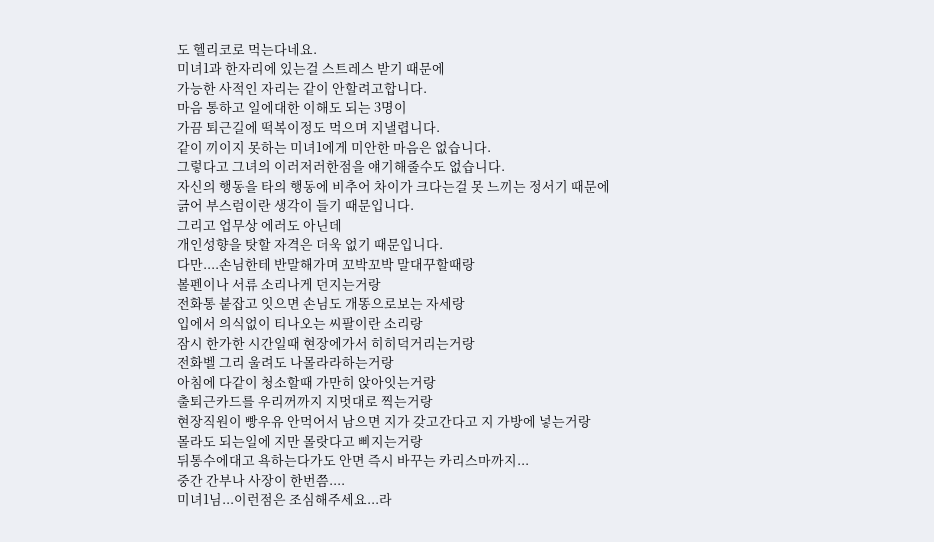도 헬리코로 먹는다네요.
미녀1과 한자리에 있는걸 스트레스 받기 때문에
가능한 사적인 자리는 같이 안할려고합니다.
마음 통하고 일에대한 이해도 되는 3명이
가끔 퇴근길에 떡복이정도 먹으며 지낼렵니다.
같이 끼이지 못하는 미녀1에게 미안한 마음은 없습니다.
그렇다고 그녀의 이러저러한점을 얘기해줄수도 없습니다.
자신의 행동을 타의 행동에 비추어 차이가 크다는걸 못 느끼는 정서기 때문에
긁어 부스럼이란 생각이 들기 때문입니다.
그리고 업무상 에러도 아닌데
개인성향을 탓할 자격은 더욱 없기 때문입니다.
다만....손님한테 반말해가며 꼬박꼬박 말대꾸할때랑
볼펜이나 서류 소리나게 던지는거랑
전화통 붙잡고 잇으면 손님도 개똥으로보는 자세랑
입에서 의식없이 티나오는 씨팔이란 소리랑
잠시 한가한 시간일때 현장에가서 히히덕거리는거랑
전화벨 그리 울려도 나몰라라하는거랑
아침에 다같이 청소할때 가만히 앉아잇는거랑
출퇴근카드를 우리꺼까지 지멋대로 찍는거랑
현장직원이 빵우유 안먹어서 남으면 지가 갖고간다고 지 가방에 넣는거랑
몰라도 되는일에 지만 몰랏다고 삐지는거랑
뒤통수에대고 욕하는다가도 안면 즉시 바꾸는 카리스마까지...
중간 간부나 사장이 한번쯤....
미녀1님...이런점은 조심해주세요...라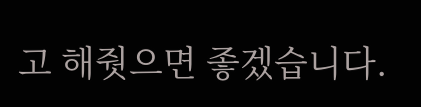고 해줫으면 좋겠습니다.